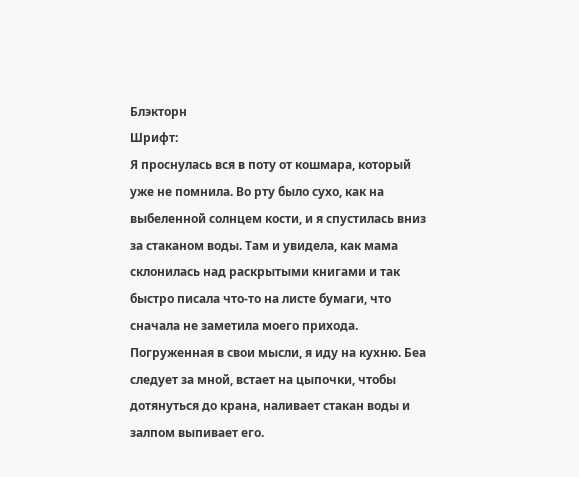Блэкторн
Шрифт:
Я проснулась вся в поту от кошмара, который уже не помнила. Во рту было сухо, как на выбеленной солнцем кости, и я спустилась вниз за стаканом воды. Там и увидела, как мама склонилась над раскрытыми книгами и так быстро писала что-то на листе бумаги, что сначала не заметила моего прихода.
Погруженная в свои мысли, я иду на кухню. Беа следует за мной, встает на цыпочки, чтобы дотянуться до крана, наливает стакан воды и залпом выпивает его.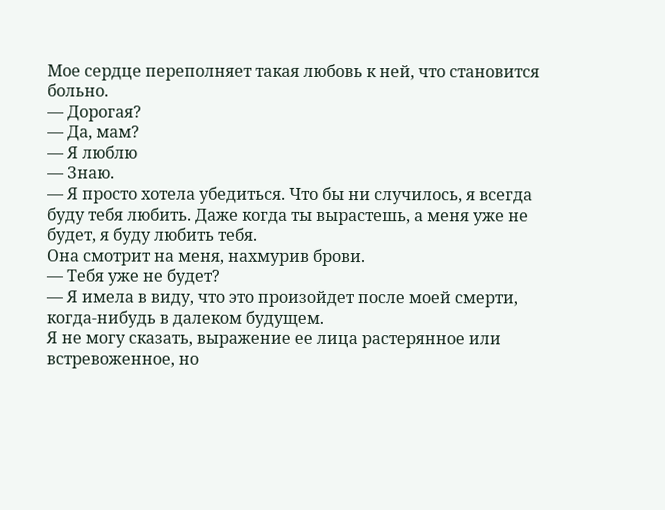Мое сердце переполняет такая любовь к ней, что становится больно.
— Дорогая?
— Да, мам?
— Я люблю
— Знаю.
— Я просто хотела убедиться. Что бы ни случилось, я всегда буду тебя любить. Даже когда ты вырастешь, а меня уже не будет, я буду любить тебя.
Она смотрит на меня, нахмурив брови.
— Тебя уже не будет?
— Я имела в виду, что это произойдет после моей смерти, когда-нибудь в далеком будущем.
Я не могу сказать, выражение ее лица растерянное или встревоженное, но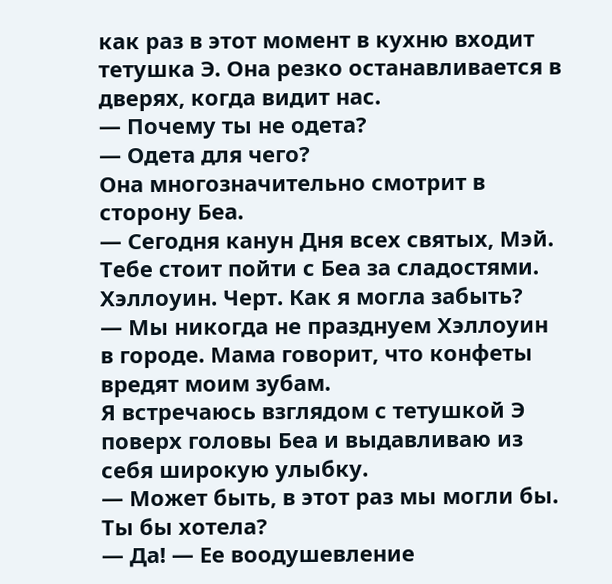как раз в этот момент в кухню входит тетушка Э. Она резко останавливается в дверях, когда видит нас.
— Почему ты не одета?
— Одета для чего?
Она многозначительно смотрит в сторону Беа.
— Сегодня канун Дня всех святых, Мэй. Тебе стоит пойти с Беа за сладостями.
Хэллоуин. Черт. Как я могла забыть?
— Мы никогда не празднуем Хэллоуин в городе. Мама говорит, что конфеты вредят моим зубам.
Я встречаюсь взглядом с тетушкой Э поверх головы Беа и выдавливаю из себя широкую улыбку.
— Может быть, в этот раз мы могли бы. Ты бы хотела?
— Да! — Ее воодушевление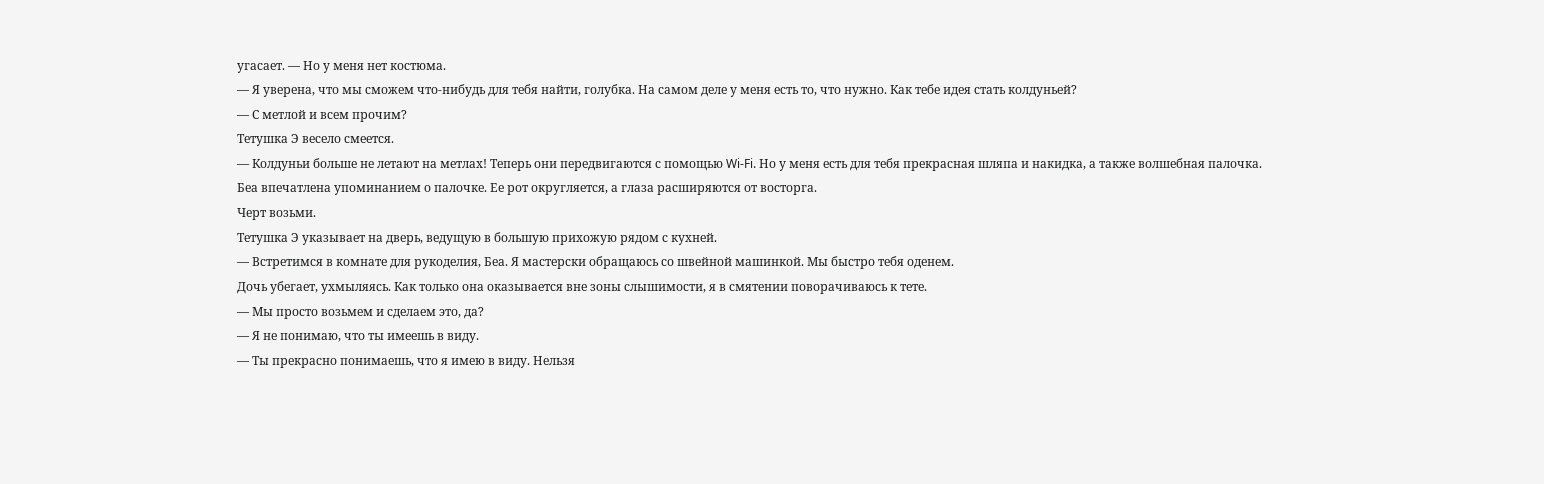угасает. — Но у меня нет костюма.
— Я уверена, что мы сможем что-нибудь для тебя найти, голубка. На самом деле у меня есть то, что нужно. Как тебе идея стать колдуньей?
— С метлой и всем прочим?
Тетушка Э весело смеется.
— Колдуньи больше не летают на метлах! Теперь они передвигаются с помощью Wi-Fi. Но у меня есть для тебя прекрасная шляпа и накидка, а также волшебная палочка.
Беа впечатлена упоминанием о палочке. Ее рот округляется, а глаза расширяются от восторга.
Черт возьми.
Тетушка Э указывает на дверь, ведущую в большую прихожую рядом с кухней.
— Встретимся в комнате для рукоделия, Беа. Я мастерски обращаюсь со швейной машинкой. Мы быстро тебя оденем.
Дочь убегает, ухмыляясь. Как только она оказывается вне зоны слышимости, я в смятении поворачиваюсь к тете.
— Мы просто возьмем и сделаем это, да?
— Я не понимаю, что ты имеешь в виду.
— Ты прекрасно понимаешь, что я имею в виду. Нельзя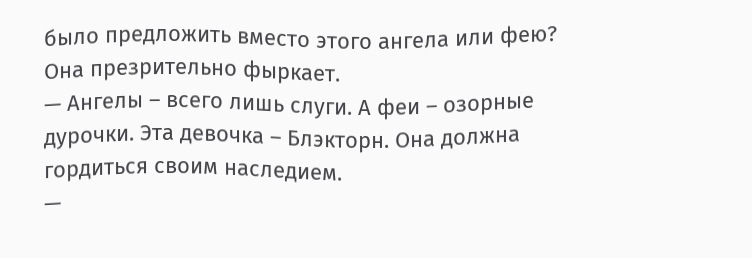было предложить вместо этого ангела или фею?
Она презрительно фыркает.
— Ангелы – всего лишь слуги. А феи – озорные дурочки. Эта девочка – Блэкторн. Она должна гордиться своим наследием.
—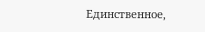Единственное,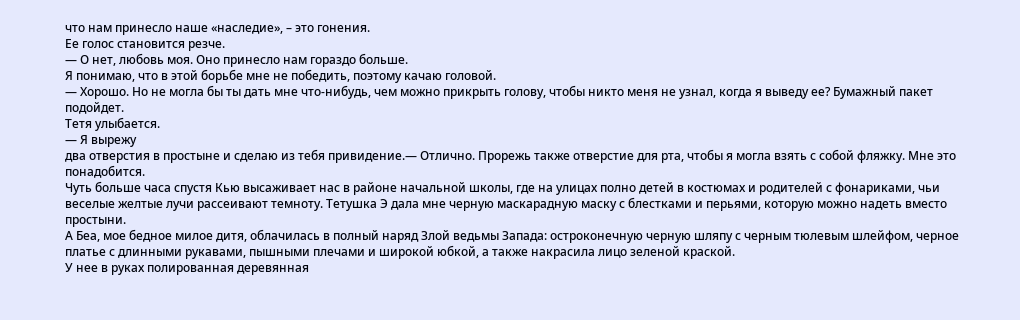что нам принесло наше «наследие», – это гонения.
Ее голос становится резче.
— О нет, любовь моя. Оно принесло нам гораздо больше.
Я понимаю, что в этой борьбе мне не победить, поэтому качаю головой.
— Хорошо. Но не могла бы ты дать мне что-нибудь, чем можно прикрыть голову, чтобы никто меня не узнал, когда я выведу ее? Бумажный пакет подойдет.
Тетя улыбается.
— Я вырежу
два отверстия в простыне и сделаю из тебя привидение.— Отлично. Прорежь также отверстие для рта, чтобы я могла взять с собой фляжку. Мне это понадобится.
Чуть больше часа спустя Кью высаживает нас в районе начальной школы, где на улицах полно детей в костюмах и родителей с фонариками, чьи веселые желтые лучи рассеивают темноту. Тетушка Э дала мне черную маскарадную маску с блестками и перьями, которую можно надеть вместо простыни.
А Беа, мое бедное милое дитя, облачилась в полный наряд Злой ведьмы Запада: остроконечную черную шляпу с черным тюлевым шлейфом, черное платье с длинными рукавами, пышными плечами и широкой юбкой, а также накрасила лицо зеленой краской.
У нее в руках полированная деревянная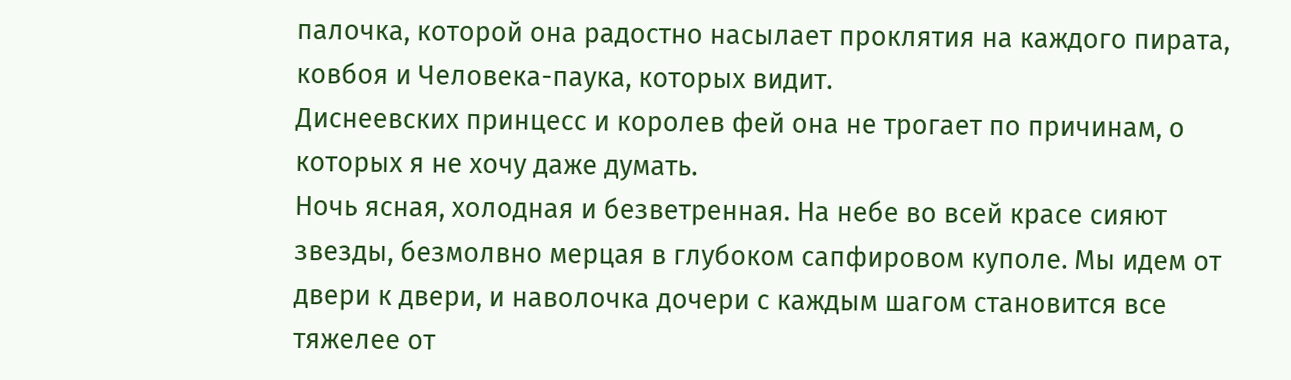палочка, которой она радостно насылает проклятия на каждого пирата, ковбоя и Человека-паука, которых видит.
Диснеевских принцесс и королев фей она не трогает по причинам, о которых я не хочу даже думать.
Ночь ясная, холодная и безветренная. На небе во всей красе сияют звезды, безмолвно мерцая в глубоком сапфировом куполе. Мы идем от двери к двери, и наволочка дочери с каждым шагом становится все тяжелее от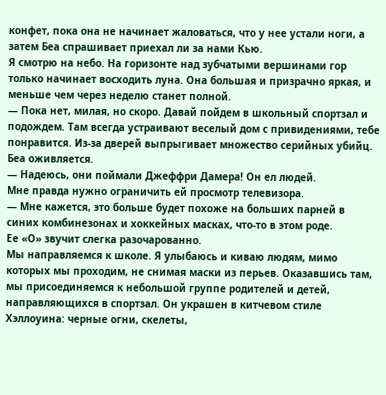конфет, пока она не начинает жаловаться, что у нее устали ноги, а затем Беа спрашивает приехал ли за нами Кью.
Я смотрю на небо. На горизонте над зубчатыми вершинами гор только начинает восходить луна. Она большая и призрачно яркая, и меньше чем через неделю станет полной.
— Пока нет, милая, но скоро. Давай пойдем в школьный спортзал и подождем. Там всегда устраивают веселый дом с привидениями, тебе понравится. Из-за дверей выпрыгивает множество серийных убийц.
Беа оживляется.
— Надеюсь, они поймали Джеффри Дамера! Он ел людей.
Мне правда нужно ограничить ей просмотр телевизора.
— Мне кажется, это больше будет похоже на больших парней в синих комбинезонах и хоккейных масках, что-то в этом роде.
Ее «О» звучит слегка разочарованно.
Мы направляемся к школе. Я улыбаюсь и киваю людям, мимо которых мы проходим, не снимая маски из перьев. Оказавшись там, мы присоединяемся к небольшой группе родителей и детей, направляющихся в спортзал. Он украшен в китчевом стиле Хэллоуина: черные огни, скелеты,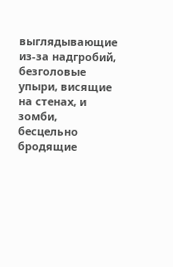выглядывающие из-за надгробий, безголовые упыри, висящие на стенах, и зомби, бесцельно бродящие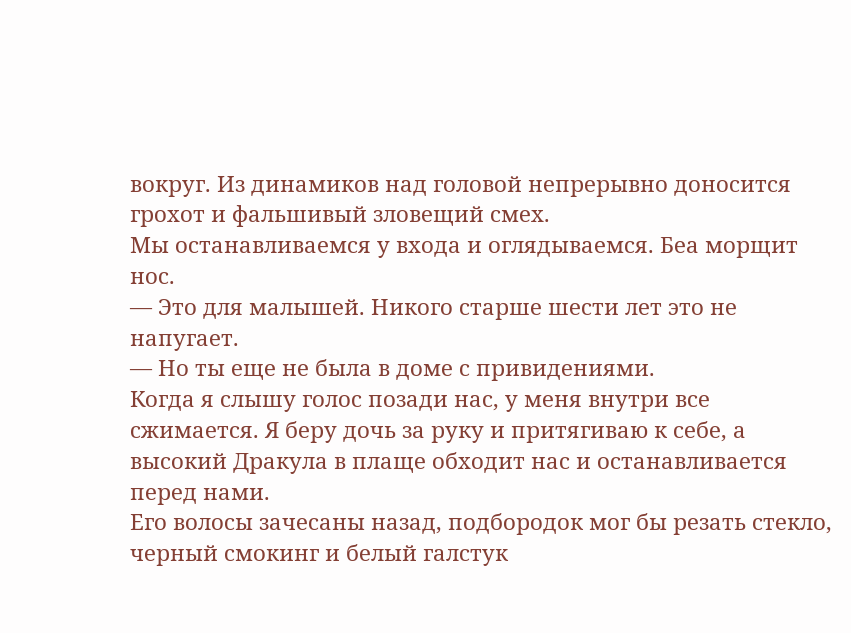вокруг. Из динамиков над головой непрерывно доносится грохот и фальшивый зловещий смех.
Мы останавливаемся у входа и оглядываемся. Беа морщит нос.
— Это для малышей. Никого старше шести лет это не напугает.
— Но ты еще не была в доме с привидениями.
Когда я слышу голос позади нас, у меня внутри все сжимается. Я беру дочь за руку и притягиваю к себе, а высокий Дракула в плаще обходит нас и останавливается перед нами.
Его волосы зачесаны назад, подбородок мог бы резать стекло, черный смокинг и белый галстук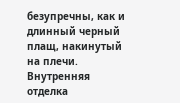безупречны, как и длинный черный плащ, накинутый на плечи. Внутренняя отделка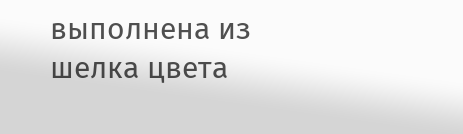выполнена из шелка цвета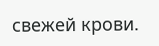свежей крови.